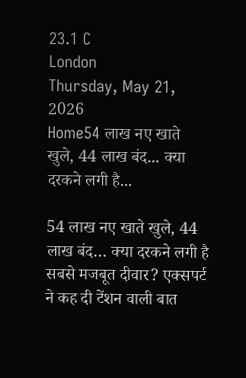23.1 C
London
Thursday, May 21, 2026
Home54 लाख नए खाते खुले, 44 लाख बंद... क्‍या दरकने लगी है...

54 लाख नए खाते खुले, 44 लाख बंद… क्‍या दरकने लगी है सबसे मजबूत दीवार? एक्‍सपर्ट ने कह दी टेंशन वाली बात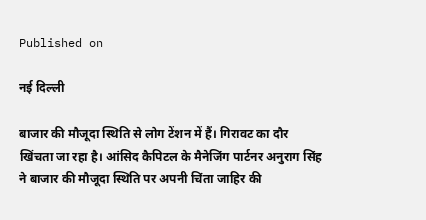Published on

नई दिल्‍ली

बाजार की मौजूदा स्थिति से लोग टेंशन में हैं। गिरावट का दौर खिंचता जा रहा है। आंसिद कैपिटल के मैनेजिंग पार्टनर अनुराग सिंह ने बाजार की मौजूदा स्थिति पर अपनी चिंता जाहिर की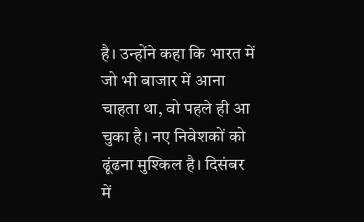है। उन्होंने कहा कि भारत में जो भी बाजार में आना चाहता था, वो पहले ही आ चुका है। नए निवेशकों को ढूंढना मुश्किल है। दिसंबर में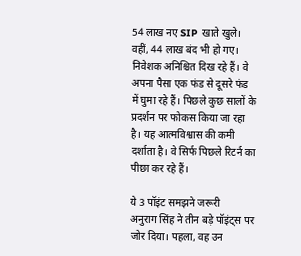54 लाख नए SIP खाते खुले। वहीं, 44 लाख बंद भी हो गए। निवेशक अनिश्चित दिख रहे हैं। वे अपना पैसा एक फंड से दूसरे फंड में घुमा रहे हैं। पिछले कुछ सालों के प्रदर्शन पर फोकस किया जा रहा है। यह आत्मविश्वास की कमी दर्शाता है। वे सिर्फ पिछले रिटर्न का पीछा कर रहे हैं।

ये 3 पॉइंट समझने जरूरी
अनुराग सिंह ने तीन बड़े पॉइंट्स पर जोर दिया। पहला, वह उन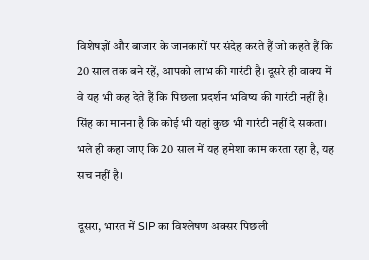विशेषज्ञों और बाजार के जानकारों पर संदेह करते हैं जो कहते हैं कि 20 साल तक बने रहें, आपको लाभ की गारंटी है। दूसरे ही वाक्‍य में वे यह भी कह देते हैं कि पिछला प्रदर्शन भविष्‍य की गारंटी नहीं है। सिंह का मानना है कि कोई भी यहां कुछ भी गारंटी नहीं दे सकता। भले ही कहा जाए कि 20 साल में यह हमेशा काम करता रहा है, यह सच नहीं है।

दूसरा, भारत में SIP का विश्लेषण अक्सर पिछली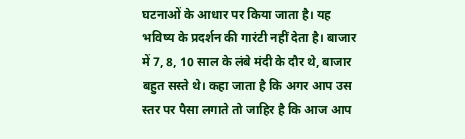घटनाओं के आधार पर किया जाता है। यह भविष्य के प्रदर्शन की गारंटी नहीं देता है। बाजार में 7, 8, 10 साल के लंबे मंदी के दौर थे, बाजार बहुत सस्ते थे। कहा जाता है कि अगर आप उस स्तर पर पैसा लगाते तो जाहिर है कि आज आप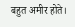बहुत अमीर होते।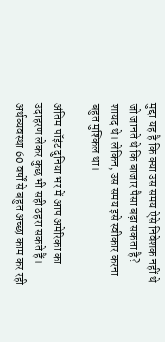मुद्दा यह है कि क्या उस समय ऐसे निवेशक नहीं थे जो जानते थे कि बाजार पैसा बढ़ा सकता है? शायद थे। लेकिन, उस समय इसे स्वीकार करना बहुत मुश्किल था।

अंतिम पॉइंट दुनिया भर में आप अमेरिका का उदाहरण लेकर कुछ भी सही ठहरा सकते हैं। अर्थव्यवस्था 60 वर्षों से बहुत अच्छा काम कर रही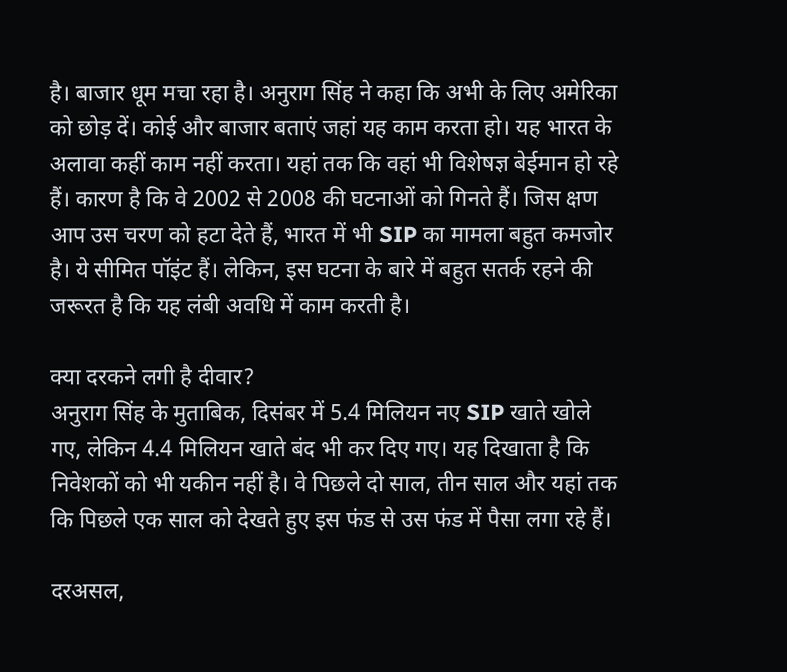है। बाजार धूम मचा रहा है। अनुराग सिंह ने कहा कि अभी के लिए अमेरिका को छोड़ दें। कोई और बाजार बताएं जहां यह काम करता हो। यह भारत के अलावा कहीं काम नहीं करता। यहां तक कि वहां भी विशेषज्ञ बेईमान हो रहे हैं। कारण है कि वे 2002 से 2008 की घटनाओं को गिनते हैं। जिस क्षण आप उस चरण को हटा देते हैं, भारत में भी SIP का मामला बहुत कमजोर है। ये सीमित पॉइंट हैं। लेकिन, इस घटना के बारे में बहुत सतर्क रहने की जरूरत है कि यह लंबी अवधि में काम करती है।

क्‍या दरकने लगी है दीवार?
अनुराग सिंह के मुताबिक, दिसंबर में 5.4 मिलियन नए SIP खाते खोले गए, लेकिन 4.4 मिलियन खाते बंद भी कर दिए गए। यह दिखाता है कि निवेशकों को भी यकीन नहीं है। वे पिछले दो साल, तीन साल और यहां तक कि पिछले एक साल को देखते हुए इस फंड से उस फंड में पैसा लगा रहे हैं।

दरअसल,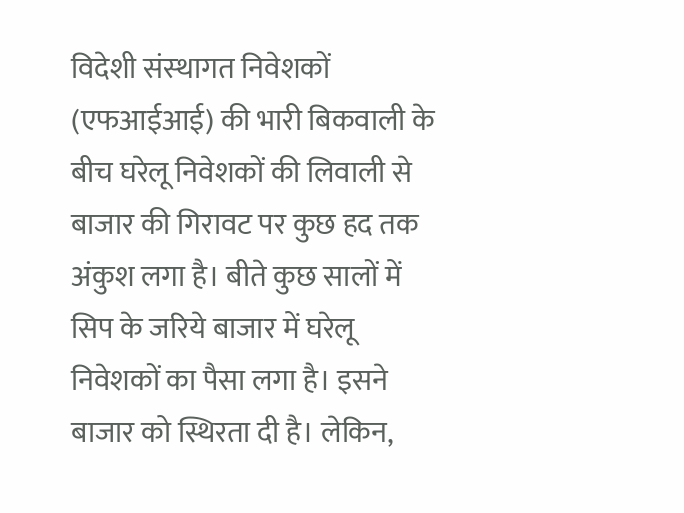विदेशी संस्‍थागत निवेशकों (एफआईआई) की भारी बिकवाली के बीच घरेलू निवेशकों की लिवाली से बाजार की गिरावट पर कुछ हद तक अंकुश लगा है। बीते कुछ सालों में सिप के जरिये बाजार में घरेलू निवेशकों का पैसा लगा है। इसने बाजार को स्थिरता दी है। लेकिन,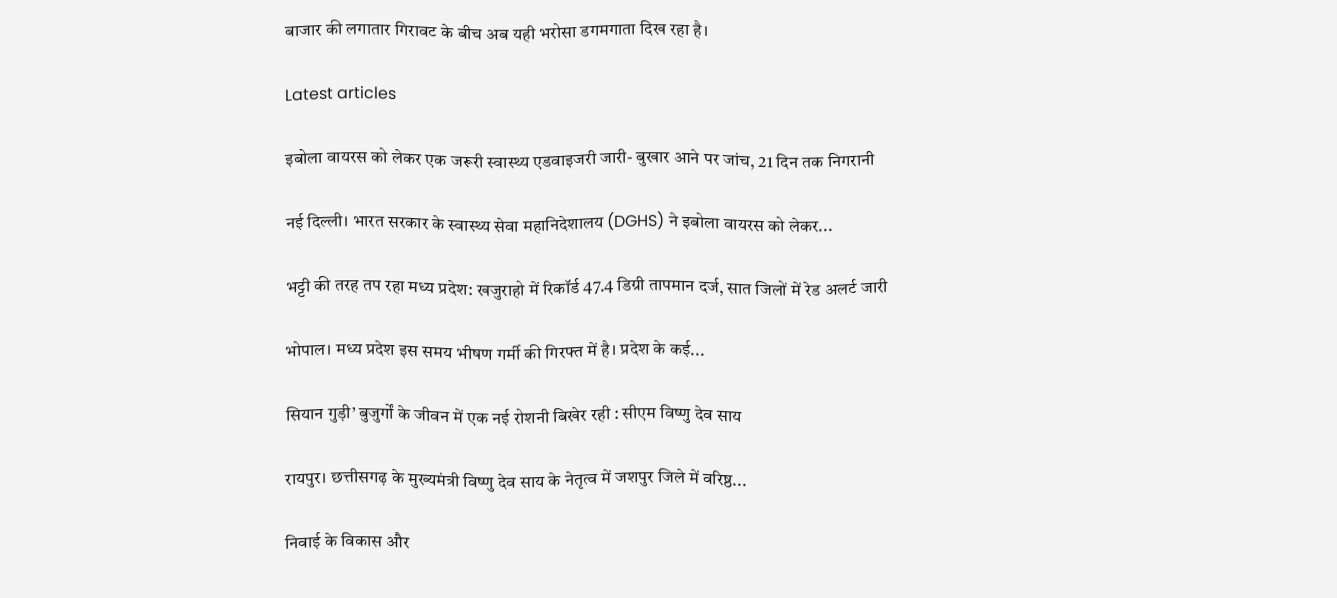बाजार की लगातार गिरावट के बीच अब यही भरोसा डगमगाता दिख रहा है।

Latest articles

इबोला वायरस को लेकर एक जरूरी स्वास्थ्य एडवाइजरी जारी- बुखार आने पर जांच, 21 दिन तक निगरानी

नई दिल्ली। भारत सरकार के स्वास्थ्य सेवा महानिदेशालय (DGHS) ने इबोला वायरस को लेकर...

भट्टी की तरह तप रहा मध्य प्रदेश: खजुराहो में रिकॉर्ड 47.4 डिग्री तापमान दर्ज, सात जिलों में रेड अलर्ट जारी

भोपाल। मध्य प्रदेश इस समय भीषण गर्मी की गिरफ्त में है। प्रदेश के कई...

सियान गुड़ी’ बुजुर्गों के जीवन में एक नई रोशनी बिखेर रही : सीएम विष्णु देव साय

रायपुर। छत्तीसगढ़ के मुख्यमंत्री विष्णु देव साय के नेतृत्व में जशपुर जिले में वरिष्ठ...

निवाई के विकास और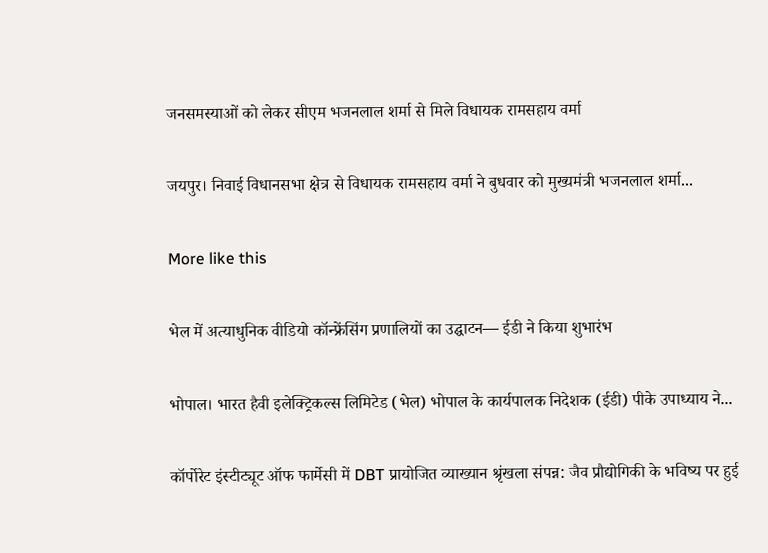जनसमस्याओं को लेकर सीएम भजनलाल शर्मा से मिले विधायक रामसहाय वर्मा

जयपुर। निवाई विधानसभा क्षेत्र से विधायक रामसहाय वर्मा ने बुधवार को मुख्यमंत्री भजनलाल शर्मा...

More like this

भेल में अत्याधुनिक वीडियो कॉन्फ्रेंसिंग प्रणालियों का उद्घाटन— ईडी ने किया शुभारंभ

भोपाल। भारत हैवी इलेक्ट्रिकल्स लिमिटेड (भेल) भोपाल के कार्यपालक निदेशक (ईडी) पीके उपाध्याय ने...

कॉर्पोरेट इंस्टीट्यूट ऑफ फार्मेसी में DBT प्रायोजित व्याख्यान श्रृंखला संपन्न: जैव प्रौद्योगिकी के भविष्य पर हुई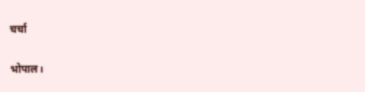चर्चा

भोपाल।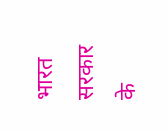भारत सरकार के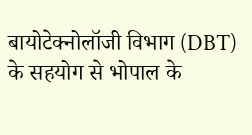बायोटेक्नोलॉजी विभाग (DBT) के सहयोग से भोपाल के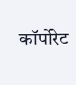कॉर्पोरेट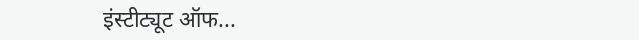इंस्टीट्यूट ऑफ...